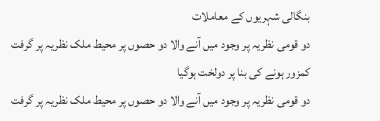بنگالی شہریوں کے معاملات
دو قومی نظریہ پر وجود میں آنے والا دو حصوں پر محیط ملک نظریہ پر گرفت کمزور ہونے کی بنا پر دولخت ہوگیا
دو قومی نظریہ پر وجود میں آنے والا دو حصوں پر محیط ملک نظریہ پر گرفت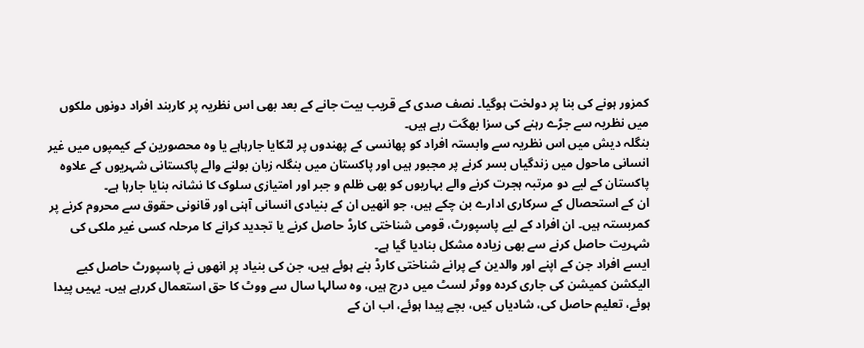کمزور ہونے کی بنا پر دولخت ہوگیا۔ نصف صدی کے قریب بیت جانے کے بعد بھی اس نظریہ پر کاربند افراد دونوں ملکوں میں نظریہ سے جڑے رہنے کی سزا بھگت رہے ہیں۔
بنگلہ دیش میں اس نظریہ سے وابستہ افراد کو پھانسی کے پھندوں پر لٹکایا جارہاہے یا وہ محصورین کے کیمپوں میں غیر انسانی ماحول میں زندگیاں بسر کرنے پر مجبور ہیں اور پاکستان میں بنگلہ زبان بولنے والے پاکستانی شہریوں کے علاوہ پاکستان کے لیے دو مرتبہ ہجرت کرنے والے بہاریوں کو بھی ظلم و جبر اور امتیازی سلوک کا نشانہ بنایا جارہا ہے۔
ان کے استحصال کے سرکاری ادارے بن چکے ہیں، جو انھیں ان کے بنیادی انسانی آہنی اور قانونی حقوق سے محروم کرنے پر کمربستہ ہیں۔ ان افراد کے لیے پاسپورٹ، قومی شناختی کارڈ حاصل کرنے یا تجدید کرانے کا مرحلہ کسی غیر ملکی کی شہریت حاصل کرنے سے بھی زیادہ مشکل بنادیا گیا ہے۔
ایسے افراد جن کے اپنے اور والدین کے پرانے شناختی کارڈ بنے ہوئے ہیں، جن کی بنیاد پر انھوں نے پاسپورٹ حاصل کیے الیکشن کمیشن کی جاری کردہ ووٹر لسٹ میں درج ہیں، وہ سالہا سال سے ووٹ کا حق استعمال کررہے ہیں۔ یہیں پیدا ہوئے، تعلیم حاصل کی، شادیاں کیں، بچے پیدا ہوئے، اب ان کے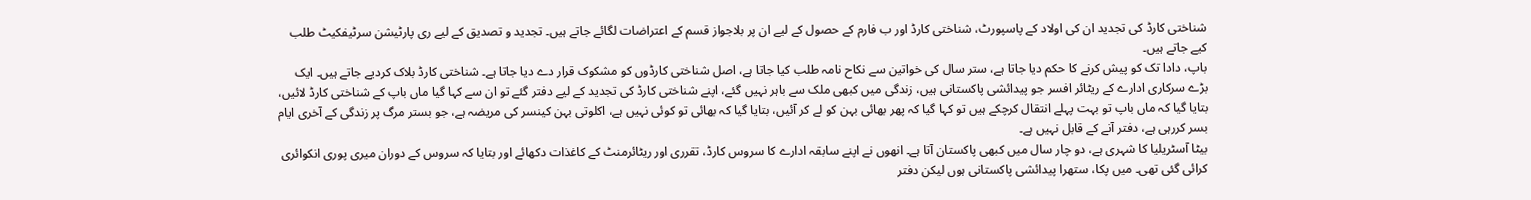شناختی کارڈ کی تجدید ان کی اولاد کے پاسپورٹ، شناختی کارڈ اور ب فارم کے حصول کے لیے ان پر بلاجواز قسم کے اعتراضات لگائے جاتے ہیں۔ تجدید و تصدیق کے لیے ری پارٹیشن سرٹیفکیٹ طلب کیے جاتے ہیں۔
باپ، دادا تک کو پیش کرنے کا حکم دیا جاتا ہے، ستر سال کی خواتین سے نکاح نامہ طلب کیا جاتا ہے، اصل شناختی کارڈوں کو مشکوک قرار دے دیا جاتا ہے۔ شناختی کارڈ بلاک کردیے جاتے ہیں۔ ایک بڑے سرکاری ادارے کے ریٹائر افسر جو پیدائشی پاکستانی ہیں، زندگی میں کبھی ملک سے باہر نہیں گئے، اپنے شناختی کارڈ کی تجدید کے لیے دفتر گئے تو ان سے کہا گیا ماں باپ کے شناختی کارڈ لائیں، بتایا گیا کہ ماں باپ تو بہت پہلے انتقال کرچکے ہیں تو کہا گیا کہ پھر بھائی بہن کو لے کر آئیں، بتایا گیا کہ بھائی تو کوئی نہیں ہے، اکلوتی بہن کینسر کی مریضہ ہے، جو بستر مرگ پر زندگی کے آخری ایام بسر کررہی ہے، دفتر آنے کے قابل نہیں ہے۔
بیٹا آسٹریلیا کا شہری ہے، دو چار سال میں کبھی پاکستان آتا ہے۔ انھوں نے اپنے سابقہ ادارے کا سروس کارڈ، تقرری اور ریٹائرمنٹ کے کاغذات دکھائے اور بتایا کہ سروس کے دوران میری پوری انکوائری کرائی گئی تھی۔ میں پکا، ستھرا پیدائشی پاکستانی ہوں لیکن دفتر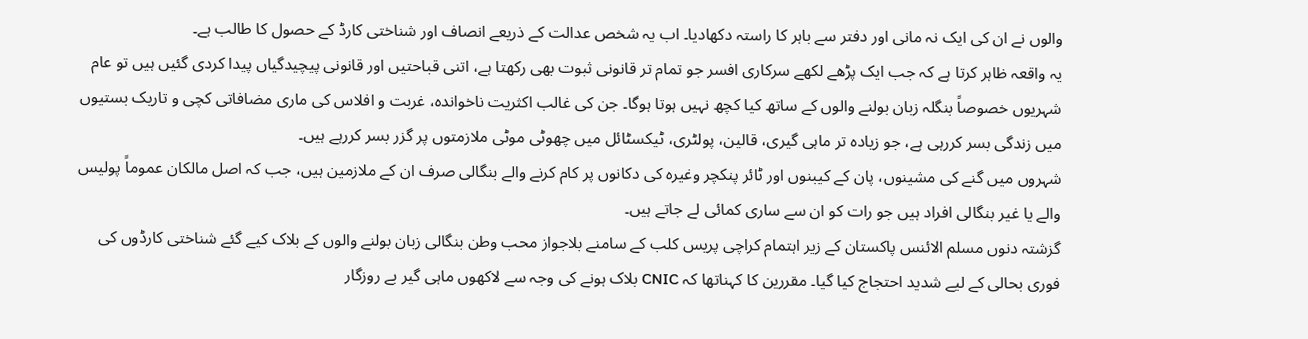والوں نے ان کی ایک نہ مانی اور دفتر سے باہر کا راستہ دکھادیا۔ اب یہ شخص عدالت کے ذریعے انصاف اور شناختی کارڈ کے حصول کا طالب ہے۔
یہ واقعہ ظاہر کرتا ہے کہ جب ایک پڑھے لکھے سرکاری افسر جو تمام تر قانونی ثبوت بھی رکھتا ہے، اتنی قباحتیں اور قانونی پیچیدگیاں پیدا کردی گئیں ہیں تو عام شہریوں خصوصاً بنگلہ زبان بولنے والوں کے ساتھ کیا کچھ نہیں ہوتا ہوگا۔ جن کی غالب اکثریت ناخواندہ، غربت و افلاس کی ماری مضافاتی کچی و تاریک بستیوں میں زندگی بسر کررہی ہے، جو زیادہ تر ماہی گیری، قالین، پولٹری، ٹیکسٹائل میں چھوٹی موٹی ملازمتوں پر گزر بسر کررہے ہیں۔
شہروں میں گنے کی مشینوں، پان کے کیبنوں اور ٹائر پنکچر وغیرہ کی دکانوں پر کام کرنے والے بنگالی صرف ان کے ملازمین ہیں، جب کہ اصل مالکان عموماً پولیس والے یا غیر بنگالی افراد ہیں جو رات کو ان سے ساری کمائی لے جاتے ہیں۔
گزشتہ دنوں مسلم الائنس پاکستان کے زیر اہتمام کراچی پریس کلب کے سامنے بلاجواز محب وطن بنگالی زبان بولنے والوں کے بلاک کیے گئے شناختی کارڈوں کی فوری بحالی کے لیے شدید احتجاج کیا گیا۔ مقررین کا کہناتھا کہ CNIC بلاک ہونے کی وجہ سے لاکھوں ماہی گیر بے روزگار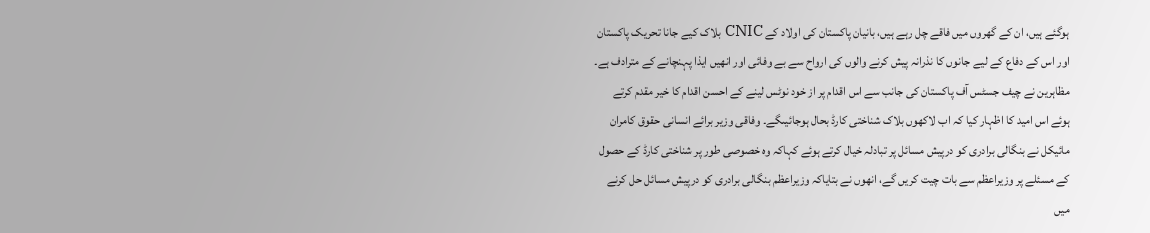ہوگئے ہیں، ان کے گھروں میں فاقے چل رہے ہیں، بانیان پاکستان کی اولاد کے CNIC بلاک کیے جانا تحریک پاکستان اور اس کے دفاع کے لیے جانوں کا نذرانہ پیش کرنے والوں کی ارواح سے بے وفائی اور انھیں ایذا پہنچانے کے مترادف ہے۔
مظاہرین نے چیف جسٹس آف پاکستان کی جانب سے اس اقدام پر از خود نوٹس لینے کے احسن اقدام کا خیر مقدم کرتے ہوئے اس امید کا اظہار کیا کہ اب لاکھوں بلاک شناختی کارڈ بحال ہوجائیںگے۔ وفاقی وزیر برائے انسانی حقوق کامران مائیکل نے بنگالی برادری کو درپیش مسائل پر تبادلہ خیال کرتے ہوئے کہاکہ وہ خصوصی طور پر شناختی کارڈ کے حصول کے مسئلے پر وزیراعظم سے بات چیت کریں گے، انھوں نے بتایاکہ وزیراعظم بنگالی برادری کو درپیش مسائل حل کرنے میں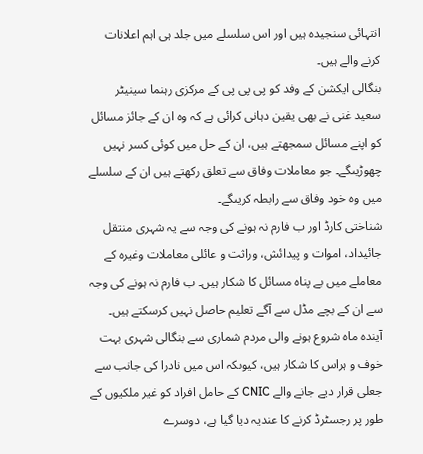انتہائی سنجیدہ ہیں اور اس سلسلے میں جلد ہی اہم اعلانات کرنے والے ہیں۔
بنگالی ایکشن کے وفد کو پی پی پی کے مرکزی رہنما سینیٹر سعید غنی نے بھی یقین دہانی کرائی ہے کہ وہ ان کے جائز مسائل کو اپنے مسائل سمجھتے ہیں، ان کے حل میں کوئی کسر نہیں چھوڑیںگے۔ جو معاملات وفاق سے تعلق رکھتے ہیں ان کے سلسلے میں وہ خود وفاق سے رابطہ کریںگے۔
شناختی کارڈ اور ب فارم نہ ہونے کی وجہ سے یہ شہری منتقل جائیداد، اموات و پیدائش، وراثت و عائلی معاملات وغیرہ کے معاملے میں بے پناہ مسائل کا شکار ہیں۔ ب فارم نہ ہونے کی وجہ سے ان کے بچے مڈل سے آگے تعلیم حاصل نہیں کرسکتے ہیں۔ آیندہ ماہ شروع ہونے والی مردم شماری سے بنگالی شہری بہت خوف و ہراس کا شکار ہیں، کیوںکہ اس میں نادرا کی جانب سے جعلی قرار دیے جانے والے CNIC کے حامل افراد کو غیر ملکیوں کے طور پر رجسٹرڈ کرنے کا عندیہ دیا گیا ہے، دوسرے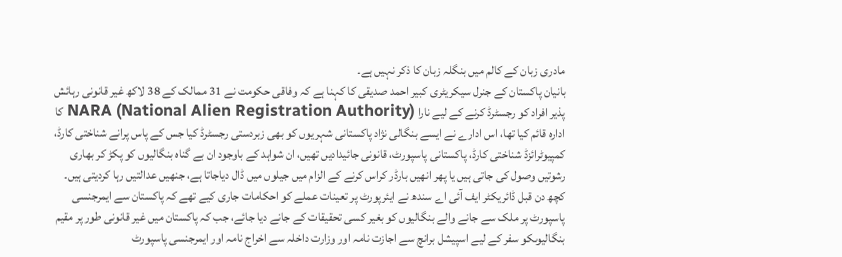مادری زبان کے کالم میں بنگلہ زبان کا ذکر نہیں ہے۔
بانیان پاکستان کے جنرل سیکریٹری کبیر احمد صدیقی کا کہنا ہے کہ وفاقی حکومت نے 31 ممالک کے 38 لاکھ غیر قانونی رہائش پذیر افراد کو رجسٹرڈ کرنے کے لیے نارا NARA (National Alien Registration Authority) کا ادارہ قائم کیا تھا، اس ادارے نے ایسے بنگالی نژاد پاکستانی شہریوں کو بھی زبردستی رجسٹرڈ کیا جس کے پاس پرانے شناختی کارڈ، کمپیوٹرائزڈ شناختی کارڈ، پاکستانی پاسپورٹ، قانونی جائیدادیں تھیں، ان شواہد کے باوجود ان بے گناہ بنگالیوں کو پکڑ کر بھاری رشوتیں وصول کی جاتی ہیں یا پھر انھیں بارڈر کراس کرنے کے الزام میں جیلوں میں ڈال دیاجاتا ہے، جنھیں عدالتیں رہا کردیتی ہیں۔
کچھ دن قبل ڈائریکٹر ایف آئی اے سندھ نے ایئرپورٹ پر تعینات عملے کو احکامات جاری کیے تھے کہ پاکستان سے ایمرجنسی پاسپورٹ پر ملک سے جانے والے بنگالیوں کو بغیر کسی تحقیقات کے جانے دیا جائے، جب کہ پاکستان میں غیر قانونی طور پر مقیم بنگالیوںکو سفر کے لیے اسپیشل برانچ سے اجازت نامہ اور وزارت داخلہ سے اخراج نامہ اور ایمرجنسی پاسپورٹ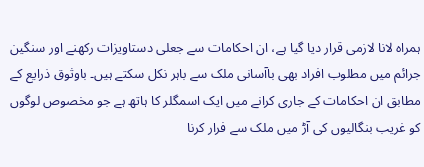ہمراہ لانا لازمی قرار دیا گیا ہے، ان احکامات سے جعلی دستاویزات رکھنے اور سنگین جرائم میں مطلوب افراد بھی باآسانی ملک سے باہر نکل سکتے ہیں۔ باوثوق ذرایع کے مطابق ان احکامات کے جاری کرانے میں ایک اسمگلر کا ہاتھ ہے جو مخصوص لوگوں کو غریب بنگالیوں کی آڑ میں ملک سے فرار کرنا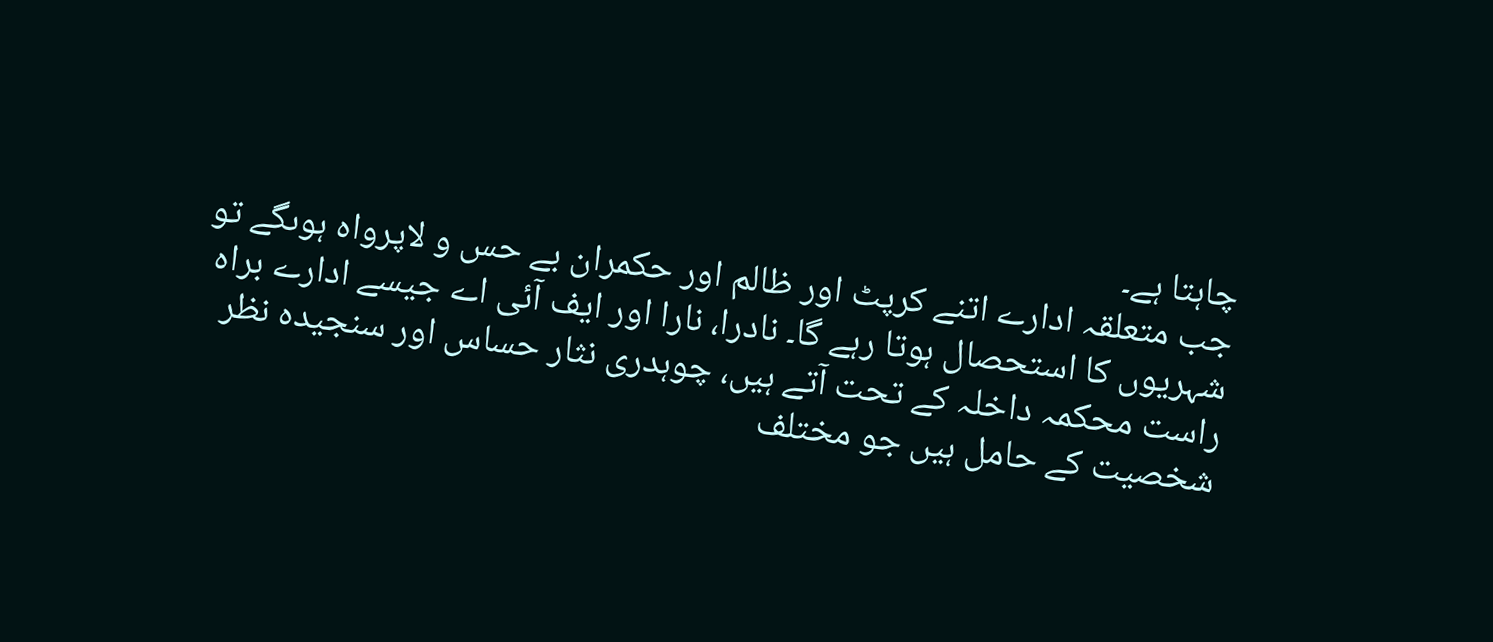چاہتا ہے۔
جب متعلقہ ادارے اتنے کرپٹ اور ظالم اور حکمران بے حس و لاپرواہ ہوںگے تو شہریوں کا استحصال ہوتا رہے گا۔ نادرا، نارا اور ایف آئی اے جیسے ادارے براہ راست محکمہ داخلہ کے تحت آتے ہیں، چوہدری نثار حساس اور سنجیدہ نظر شخصیت کے حامل ہیں جو مختلف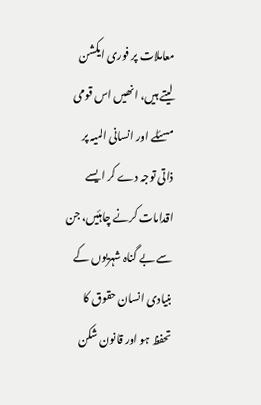معاملات پر فوری ایکشن لیتے ہیں، انھیں اس قومی مسئلے اور انسانی المیہ پر ذاتی توجہ دے کر ایسے اقدامات کرنے چاہئیں، جن سے بے گناہ شہریوں کے بنیادی انسان حقوق کا تحفظ ہو اور قانون شکن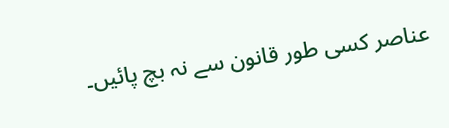عناصر کسی طور قانون سے نہ بچ پائیں۔